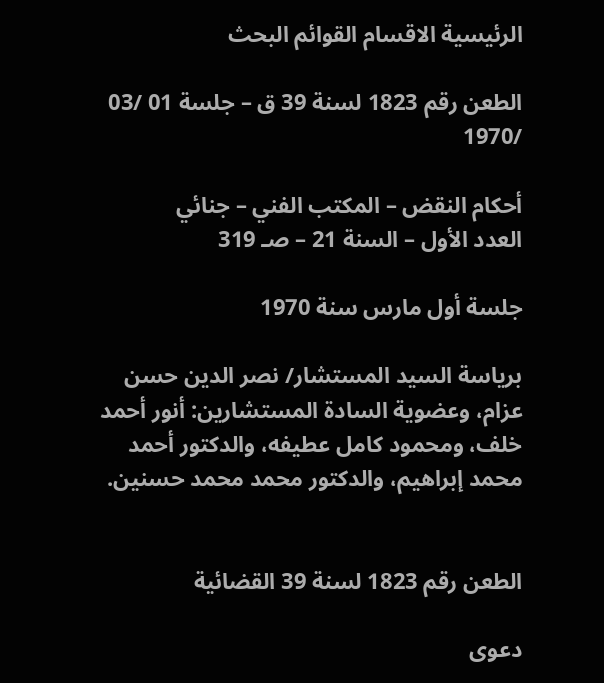الرئيسية الاقسام القوائم البحث

الطعن رقم 1823 لسنة 39 ق – جلسة 01 /03 /1970

أحكام النقض – المكتب الفني – جنائي
العدد الأول – السنة 21 – صـ 319

جلسة أول مارس سنة 1970

برياسة السيد المستشار/ نصر الدين حسن عزام، وعضوية السادة المستشارين: أنور أحمد خلف، ومحمود كامل عطيفه، والدكتور أحمد محمد إبراهيم، والدكتور محمد محمد حسنين.


الطعن رقم 1823 لسنة 39 القضائية

دعوى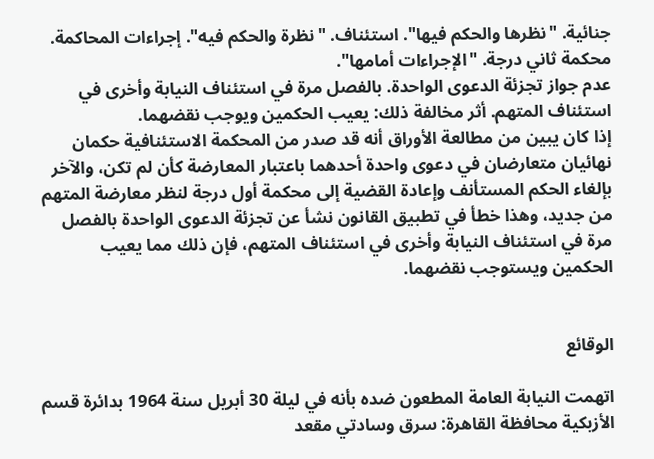جنائية. "نظرها والحكم فيها". استئناف. "نظرة والحكم فيه". إجراءات المحاكمة. محكمة ثاني درجة. "الإجراءات أمامها".
عدم جواز تجزئة الدعوى الواحدة. بالفصل مرة في استئناف النيابة وأخرى في استئناف المتهم. أثر مخالفة ذلك: يعيب الحكمين ويوجب نقضهما.
إذا كان يبين من مطالعة الأوراق أنه قد صدر من المحكمة الاستئنافية حكمان نهائيان متعارضان في دعوى واحدة أحدهما باعتبار المعارضة كأن لم تكن، والآخر بإلغاء الحكم المستأنف وإعادة القضية إلى محكمة أول درجة لنظر معارضة المتهم من جديد، وهذا خطأ في تطبيق القانون نشأ عن تجزئة الدعوى الواحدة بالفصل مرة في استئناف النيابة وأخرى في استئناف المتهم، فإن ذلك مما يعيب الحكمين ويستوجب نقضهما.


الوقائع

اتهمت النيابة العامة المطعون ضده بأنه في ليلة 30 أبريل سنة 1964 بدائرة قسم الأزبكية محافظة القاهرة: سرق وسادتي مقعد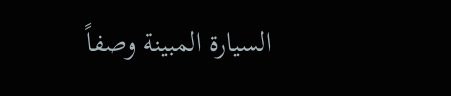السيارة المبينة وصفاً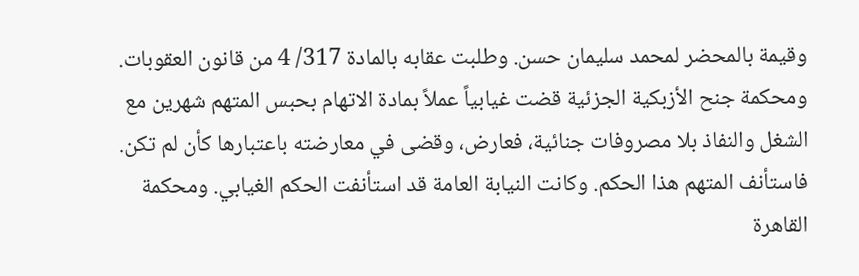وقيمة بالمحضر لمحمد سليمان حسن. وطلبت عقابه بالمادة 317/ 4 من قانون العقوبات. ومحكمة جنح الأزبكية الجزئية قضت غيابياً عملاً بمادة الاتهام بحبس المتهم شهرين مع الشغل والنفاذ بلا مصروفات جنائية، فعارض، وقضى في معارضته باعتبارها كأن لم تكن. فاستأنف المتهم هذا الحكم. وكانت النيابة العامة قد استأنفت الحكم الغيابي. ومحكمة القاهرة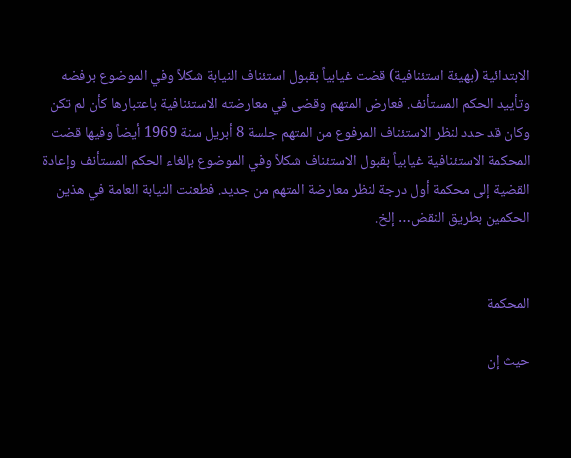الابتدائية (بهيئة استئنافية) قضت غيابياً بقبول استئناف النيابة شكلاً وفي الموضوع برفضه وتأييد الحكم المستأنف. فعارض المتهم وقضى في معارضته الاستئنافية باعتبارها كأن لم تكن وكان قد حدد لنظر الاستئناف المرفوع من المتهم جلسة 8 أبريل سنة 1969 أيضاً وفيها قضت المحكمة الاستئنافية غيابياً بقبول الاستئناف شكلاً وفي الموضوع بإلغاء الحكم المستأنف وإعادة القضية إلى محكمة أول درجة لنظر معارضة المتهم من جديد. فطعنت النيابة العامة في هذين الحكمين بطريق النقض… إلخ.


المحكمة

حيث إن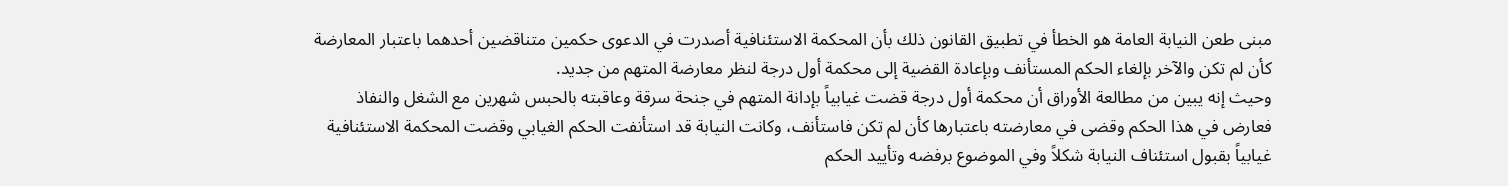مبنى طعن النيابة العامة هو الخطأ في تطبيق القانون ذلك بأن المحكمة الاستئنافية أصدرت في الدعوى حكمين متناقضين أحدهما باعتبار المعارضة كأن لم تكن والآخر بإلغاء الحكم المستأنف وبإعادة القضية إلى محكمة أول درجة لنظر معارضة المتهم من جديد.
وحيث إنه يبين من مطالعة الأوراق أن محكمة أول درجة قضت غيابياً بإدانة المتهم في جنحة سرقة وعاقبته بالحبس شهرين مع الشغل والنفاذ فعارض في هذا الحكم وقضى في معارضته باعتبارها كأن لم تكن فاستأنف، وكانت النيابة قد استأنفت الحكم الغيابي وقضت المحكمة الاستئنافية غيابياً بقبول استئناف النيابة شكلاً وفي الموضوع برفضه وتأييد الحكم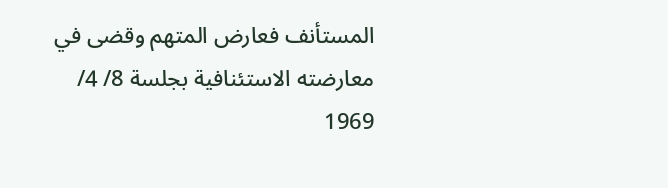المستأنف فعارض المتهم وقضى في معارضته الاستئنافية بجلسة 8/ 4/ 1969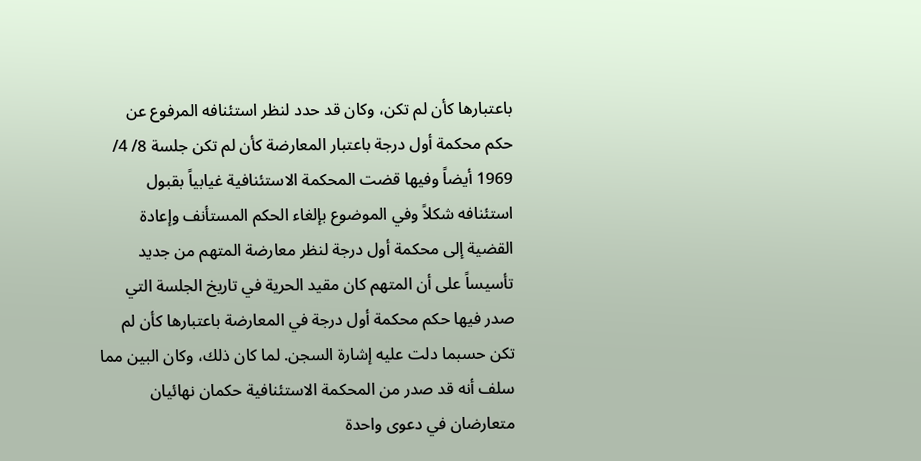باعتبارها كأن لم تكن، وكان قد حدد لنظر استئنافه المرفوع عن حكم محكمة أول درجة باعتبار المعارضة كأن لم تكن جلسة 8/ 4/ 1969 أيضاً وفيها قضت المحكمة الاستئنافية غيابياً بقبول استئنافه شكلاً وفي الموضوع بإلغاء الحكم المستأنف وإعادة القضية إلى محكمة أول درجة لنظر معارضة المتهم من جديد تأسيساً على أن المتهم كان مقيد الحرية في تاريخ الجلسة التي صدر فيها حكم محكمة أول درجة في المعارضة باعتبارها كأن لم تكن حسبما دلت عليه إشارة السجن. لما كان ذلك، وكان البين مما سلف أنه قد صدر من المحكمة الاستئنافية حكمان نهائيان متعارضان في دعوى واحدة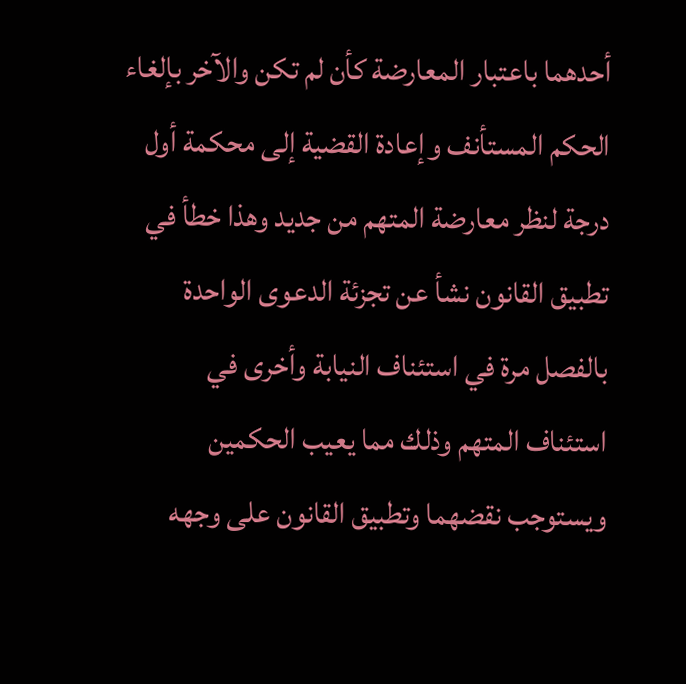أحدهما باعتبار المعارضة كأن لم تكن والآخر بإلغاء الحكم المستأنف وإعادة القضية إلى محكمة أول درجة لنظر معارضة المتهم من جديد وهذا خطأ في تطبيق القانون نشأ عن تجزئة الدعوى الواحدة بالفصل مرة في استئناف النيابة وأخرى في استئناف المتهم وذلك مما يعيب الحكمين ويستوجب نقضهما وتطبيق القانون على وجهه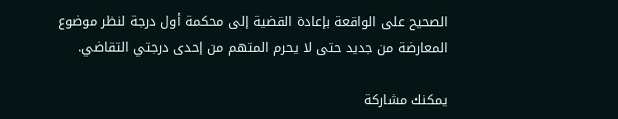الصحيح على الواقعة بإعادة القضية إلى محكمة أول درجة لنظر موضوع المعارضة من جديد حتى لا يحرم المتهم من إحدى درجتي التقاضي.

يمكنك مشاركة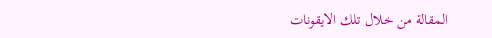المقالة من خلال تلك الايقونات